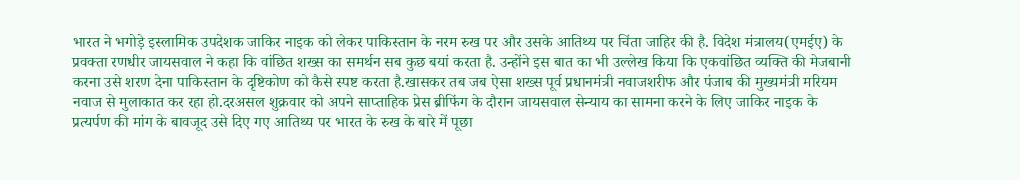भारत ने भगोड़े इस्लामिक उपदेशक जाकिर नाइक को लेकर पाकिस्तान के नरम रुख पर और उसके आतिथ्य पर चिंता जाहिर की है. विदेश मंत्रालय(एमईए) के प्रवक्ता रणधीर जायसवाल ने कहा कि वांछित शख्स का समर्थन सब कुछ बयां करता है. उन्होंने इस बात का भी उल्लेख किया कि एकवांछित व्यक्ति की मेजबानी करना उसे शरण देना पाकिस्तान के दृष्टिकोण को कैसे स्पष्ट करता है.खासकर तब जब ऐसा शख्स पूर्व प्रधानमंत्री नवाजशरीफ और पंजाब की मुख्यमंत्री मरियम नवाज से मुलाकात कर रहा हो.दरअसल शुक्रवार को अपने साप्ताहिक प्रेस ब्रीफिंग के दौरान जायसवाल सेन्याय का सामना करने के लिए जाकिर नाइक के प्रत्यर्पण की मांग के बावजूद उसे दिए गए आतिथ्य पर भारत के रुख के बारे में पूछा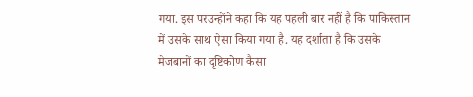गया. इस परउन्होंने कहा कि यह पहली बार नहीं है कि पाकिस्तान में उसके साथ ऐसा किया गया है. यह दर्शाता है कि उसके मेजबानों का दृष्टिकोण कैसा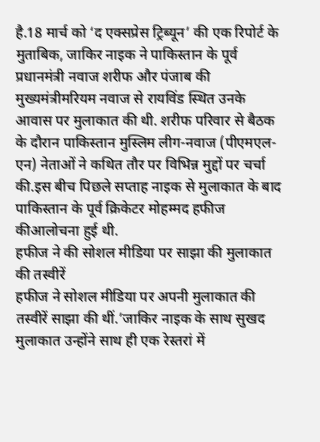है.18 मार्च को ‘द एक्सप्रेस ट्रिब्यून’ की एक रिपोर्ट के मुताबिक, जाकिर नाइक ने पाकिस्तान के पूर्व प्रधानमंत्री नवाज शरीफ और पंजाब की मुख्यमंत्रीमरियम नवाज से रायविंड स्थित उनके आवास पर मुलाकात की थी. शरीफ परिवार से बैठक के दौरान पाकिस्तान मुस्लिम लीग-नवाज (पीएमएल-एन) नेताओं ने कथित तौर पर विभिन्न मुद्दों पर चर्चा की.इस बीच पिछले सप्ताह नाइक से मुलाकात के बाद पाकिस्तान के पूर्व क्रिकेटर मोहम्मद हफीज कीआलोचना हुई थी.
हफीज ने की सोशल मीडिया पर साझा की मुलाकात की तस्वीरें
हफीज ने सोशल मीडिया पर अपनी मुलाकात की तस्वीरें साझा की थीं.’जाकिर नाइक के साथ सुखद मुलाकात उन्होंने साथ ही एक रेस्तरां में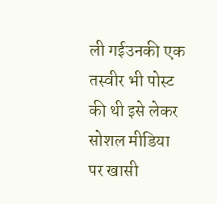ली गईउनकी एक तस्वीर भी पोस्ट की थी इसे लेकर सोशल मीडिया पर खासी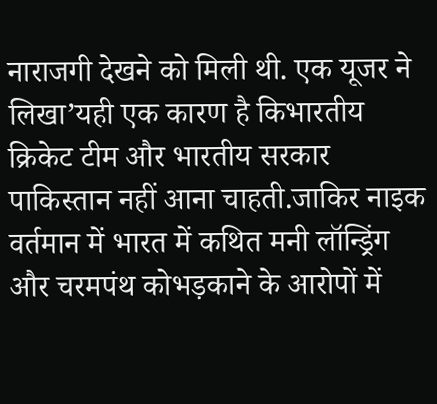नाराजगी देखने को मिली थी. एक यूजर ने लिखा’यही एक कारण है किभारतीय क्रिकेट टीम और भारतीय सरकार पाकिस्तान नहीं आना चाहती.जाकिर नाइक वर्तमान में भारत में कथित मनी लॉन्ड्रिंग और चरमपंथ कोभड़काने के आरोपों में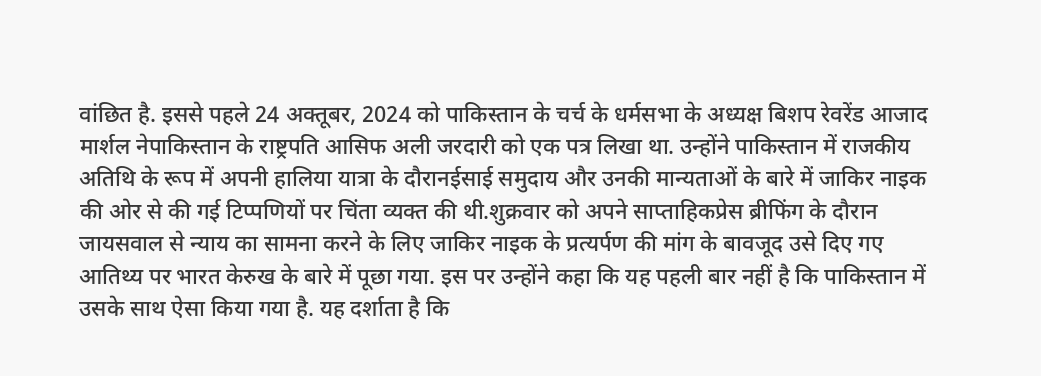वांछित है. इससे पहले 24 अक्तूबर, 2024 को पाकिस्तान के चर्च के धर्मसभा के अध्यक्ष बिशप रेवरेंड आजाद मार्शल नेपाकिस्तान के राष्ट्रपति आसिफ अली जरदारी को एक पत्र लिखा था. उन्होंने पाकिस्तान में राजकीय अतिथि के रूप में अपनी हालिया यात्रा के दौरानईसाई समुदाय और उनकी मान्यताओं के बारे में जाकिर नाइक की ओर से की गई टिप्पणियों पर चिंता व्यक्त की थी.शुक्रवार को अपने साप्ताहिकप्रेस ब्रीफिंग के दौरान जायसवाल से न्याय का सामना करने के लिए जाकिर नाइक के प्रत्यर्पण की मांग के बावजूद उसे दिए गए आतिथ्य पर भारत केरुख के बारे में पूछा गया. इस पर उन्होंने कहा कि यह पहली बार नहीं है कि पाकिस्तान में उसके साथ ऐसा किया गया है. यह दर्शाता है कि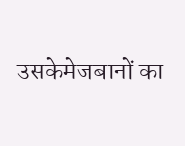उसकेमेजबानों का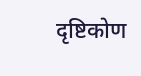दृष्टिकोण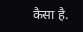कैसा है.